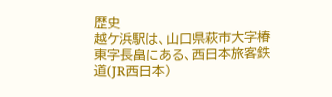歴史
越ケ浜駅は、山口県萩市大字椿東字長畠にある、西日本旅客鉄道(JR西日本)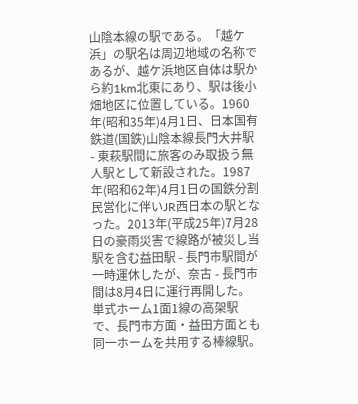山陰本線の駅である。「越ケ浜」の駅名は周辺地域の名称であるが、越ケ浜地区自体は駅から約1km北東にあり、駅は後小畑地区に位置している。1960年(昭和35年)4月1日、日本国有鉄道(国鉄)山陰本線長門大井駅 - 東萩駅間に旅客のみ取扱う無人駅として新設された。1987年(昭和62年)4月1日の国鉄分割民営化に伴いJR西日本の駅となった。2013年(平成25年)7月28日の豪雨災害で線路が被災し当駅を含む益田駅 - 長門市駅間が一時運休したが、奈古 - 長門市間は8月4日に運行再開した。単式ホーム1面1線の高架駅で、長門市方面・益田方面とも同一ホームを共用する棒線駅。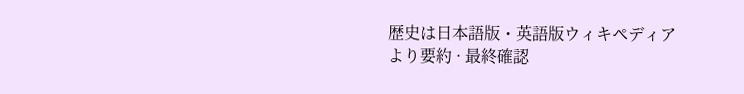歴史は日本語版・英語版ウィキペディアより要約 · 最終確認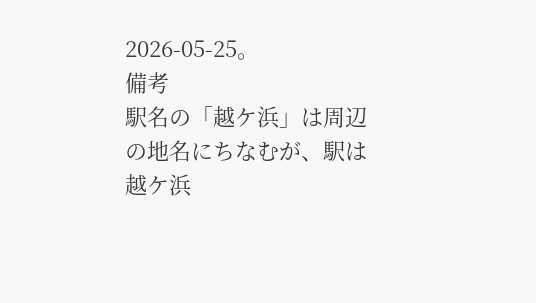2026-05-25。
備考
駅名の「越ケ浜」は周辺の地名にちなむが、駅は越ケ浜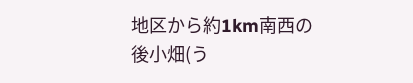地区から約1km南西の後小畑(う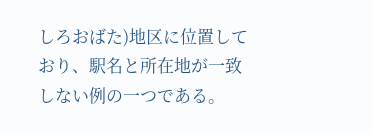しろおばた)地区に位置しており、駅名と所在地が一致しない例の一つである。